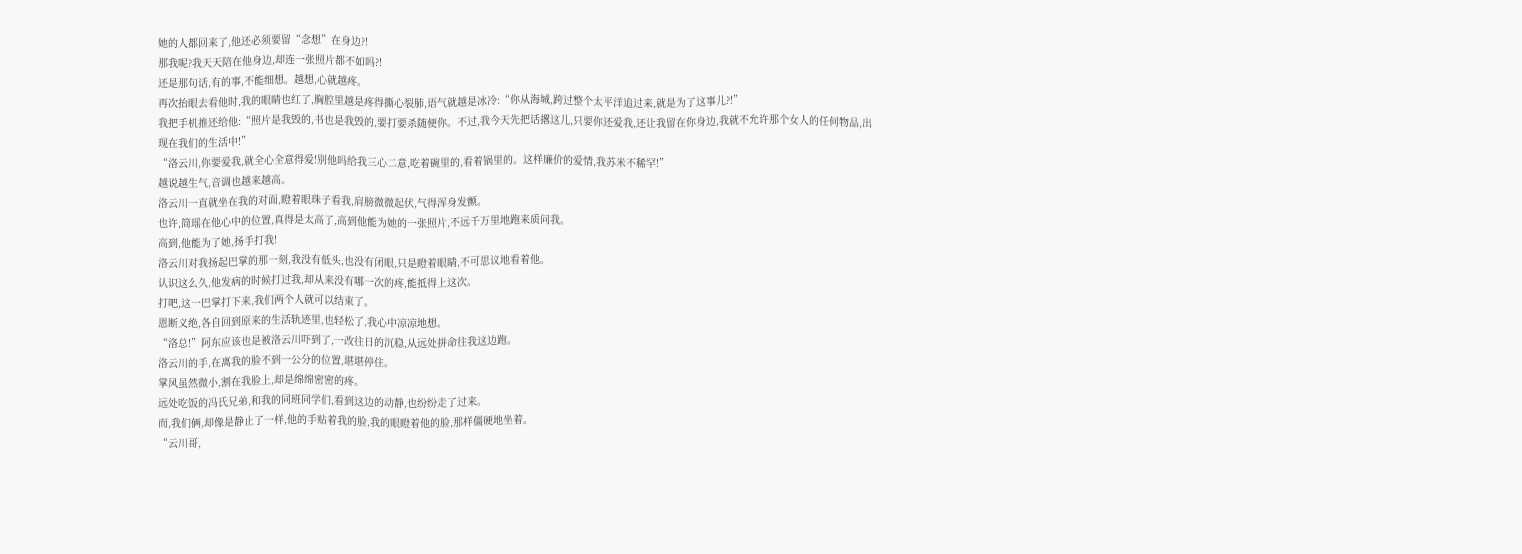她的人都回来了,他还必须要留“念想”在身边?!
那我呢?我天天陪在他身边,却连一张照片都不如吗?!
还是那句话,有的事,不能细想。越想,心就越疼。
再次抬眼去看他时,我的眼睛也红了,胸腔里越是疼得撕心裂肺,语气就越是冰冷:“你从海城,跨过整个太平洋追过来,就是为了这事儿?!”
我把手机推还给他:“照片是我毁的,书也是我毁的,要打要杀随便你。不过,我今天先把话撂这儿,只要你还爱我,还让我留在你身边,我就不允许那个女人的任何物品,出现在我们的生活中!”
“洛云川,你要爱我,就全心全意得爱!别他吗给我三心二意,吃着碗里的,看着锅里的。这样廉价的爱情,我苏米不稀罕!”
越说越生气,音调也越来越高。
洛云川一直就坐在我的对面,瞪着眼珠子看我,肩膀微微起伏,气得浑身发颤。
也许,简瑶在他心中的位置,真得是太高了,高到他能为她的一张照片,不远千万里地跑来质问我。
高到,他能为了她,扬手打我!
洛云川对我扬起巴掌的那一刻,我没有低头,也没有闭眼,只是瞪着眼睛,不可思议地看着他。
认识这么久,他发病的时候打过我,却从来没有哪一次的疼,能抵得上这次。
打吧,这一巴掌打下来,我们两个人就可以结束了。
恩断义绝,各自回到原来的生活轨迹里,也轻松了,我心中凉凉地想。
“洛总!”阿东应该也是被洛云川吓到了,一改往日的沉稳,从远处拼命往我这边跑。
洛云川的手,在离我的脸不到一公分的位置,堪堪停住。
掌风虽然微小,割在我脸上,却是绵绵密密的疼。
远处吃饭的冯氏兄弟,和我的同班同学们,看到这边的动静,也纷纷走了过来。
而,我们俩,却像是静止了一样,他的手贴着我的脸,我的眼瞪着他的脸,那样僵硬地坐着。
“云川哥,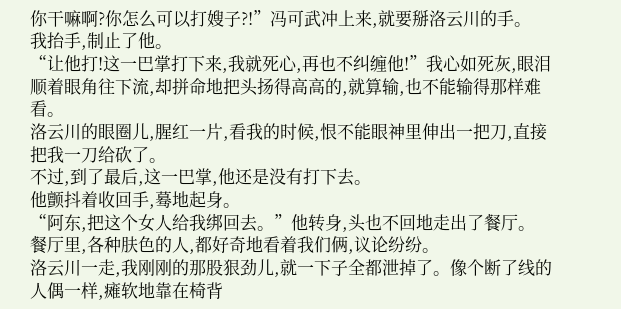你干嘛啊?你怎么可以打嫂子?!”冯可武冲上来,就要掰洛云川的手。
我抬手,制止了他。
“让他打!这一巴掌打下来,我就死心,再也不纠缠他!”我心如死灰,眼泪顺着眼角往下流,却拼命地把头扬得高高的,就算输,也不能输得那样难看。
洛云川的眼圈儿,腥红一片,看我的时候,恨不能眼神里伸出一把刀,直接把我一刀给砍了。
不过,到了最后,这一巴掌,他还是没有打下去。
他颤抖着收回手,蓦地起身。
“阿东,把这个女人给我绑回去。”他转身,头也不回地走出了餐厅。
餐厅里,各种肤色的人,都好奇地看着我们俩,议论纷纷。
洛云川一走,我刚刚的那股狠劲儿,就一下子全都泄掉了。像个断了线的人偶一样,瘫软地靠在椅背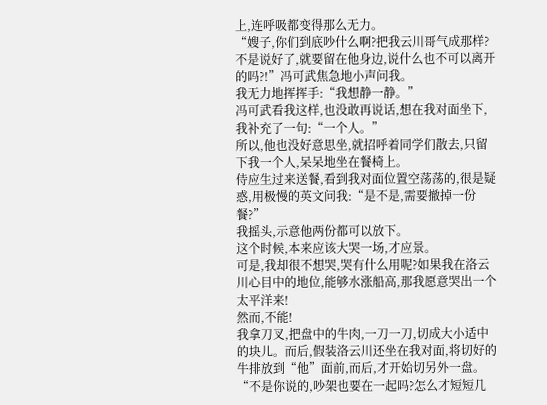上,连呼吸都变得那么无力。
“嫂子,你们到底吵什么啊?把我云川哥气成那样?不是说好了,就要留在他身边,说什么也不可以离开的吗?!”冯可武焦急地小声问我。
我无力地挥挥手:“我想静一静。”
冯可武看我这样,也没敢再说话,想在我对面坐下,我补充了一句:“一个人。”
所以,他也没好意思坐,就招呼着同学们散去,只留下我一个人,呆呆地坐在餐椅上。
侍应生过来送餐,看到我对面位置空荡荡的,很是疑惑,用极慢的英文问我:“是不是,需要撤掉一份餐?”
我摇头,示意他两份都可以放下。
这个时候,本来应该大哭一场,才应景。
可是,我却很不想哭,哭有什么用呢?如果我在洛云川心目中的地位,能够水涨船高,那我愿意哭出一个太平洋来!
然而,不能!
我拿刀叉,把盘中的牛肉,一刀一刀,切成大小适中的块儿。而后,假装洛云川还坐在我对面,将切好的牛排放到“他”面前,而后,才开始切另外一盘。
“不是你说的,吵架也要在一起吗?怎么才短短几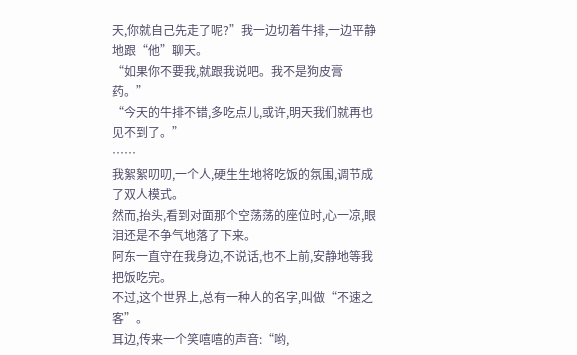天,你就自己先走了呢?”我一边切着牛排,一边平静地跟“他”聊天。
“如果你不要我,就跟我说吧。我不是狗皮膏药。”
“今天的牛排不错,多吃点儿,或许,明天我们就再也见不到了。”
……
我絮絮叨叨,一个人,硬生生地将吃饭的氛围,调节成了双人模式。
然而,抬头,看到对面那个空荡荡的座位时,心一凉,眼泪还是不争气地落了下来。
阿东一直守在我身边,不说话,也不上前,安静地等我把饭吃完。
不过,这个世界上,总有一种人的名字,叫做“不速之客”。
耳边,传来一个笑嘻嘻的声音:“哟,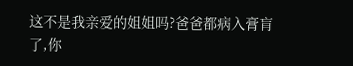这不是我亲爱的姐姐吗?爸爸都病入膏肓了,你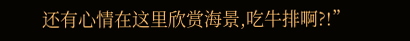还有心情在这里欣赏海景,吃牛排啊?!”